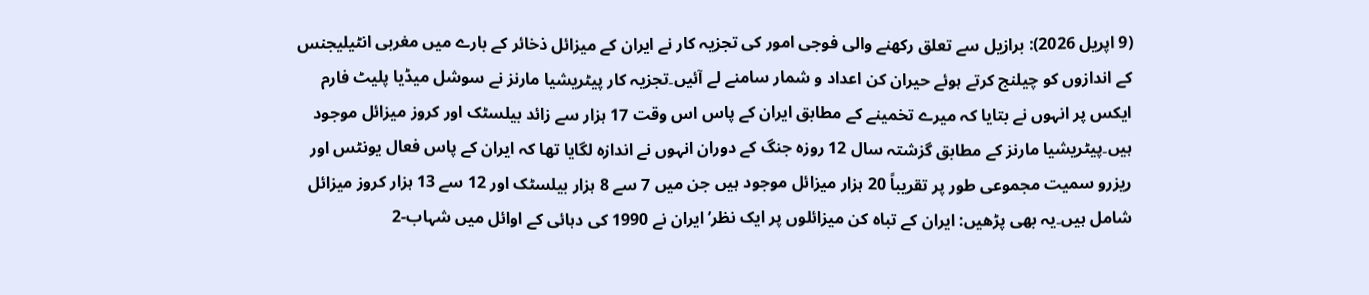(9 اپریل 2026): برازیل سے تعلق رکھنے والی فوجی امور کی تجزیہ کار نے ایران کے میزائل ذخائر کے بارے میں مغربی انٹیلیجنس کے اندازوں کو چیلنج کرتے ہوئے حیران کن اعداد و شمار سامنے لے آئیں۔تجزیہ کار پیٹریشیا مارنز نے سوشل میڈیا پلیٹ فارم ایکس پر انہوں نے بتایا کہ میرے تخمینے کے مطابق ایران کے پاس اس وقت 17 ہزار سے زائد بیلسٹک اور کروز میزائل موجود ہیں۔پیٹریشیا مارنز کے مطابق گزشتہ سال 12 روزہ جنگ کے دوران انہوں نے اندازہ لگایا تھا کہ ایران کے پاس فعال یونٹس اور ریزرو سمیت مجموعی طور پر تقریباً 20 ہزار میزائل موجود ہیں جن میں 7 سے 8 ہزار بیلسٹک اور 12 سے 13 ہزار کروز میزائل شامل ہیں۔یہ بھی پڑھیں: ایران کے تباہ کن میزائلوں پر ایک نظر’ایران نے 1990 کی دہائی کے اوائل میں شہاب-2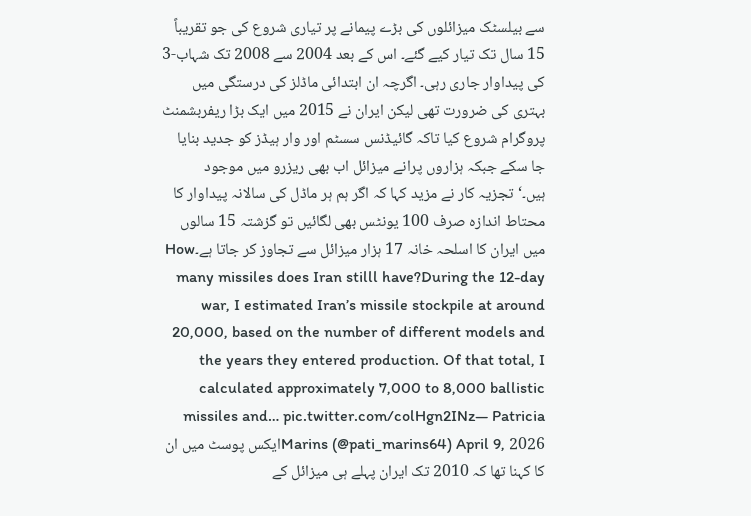سے بیلسٹک میزائلوں کی بڑے پیمانے پر تیاری شروع کی جو تقریباً 15 سال تک تیار کیے گئے۔ اس کے بعد 2004 سے 2008 تک شہاب-3 کی پیداوار جاری رہی۔ اگرچہ ان ابتدائی ماڈلز کی درستگی میں بہتری کی ضرورت تھی لیکن ایران نے 2015 میں ایک بڑا ریفربشمنٹ پروگرام شروع کیا تاکہ گائیڈنس سسٹم اور وار ہیڈز کو جدید بنایا جا سکے جبکہ ہزاروں پرانے میزائل اب بھی ریزرو میں موجود ہیں۔‘تجزیہ کار نے مزید کہا کہ اگر ہم ہر ماڈل کی سالانہ پیداوار کا محتاط اندازہ صرف 100 یونٹس بھی لگائیں تو گزشتہ 15 سالوں میں ایران کا اسلحہ خانہ 17 ہزار میزائل سے تجاوز کر جاتا ہے۔How many missiles does Iran stilll have?During the 12-day war, I estimated Iran’s missile stockpile at around 20,000, based on the number of different models and the years they entered production. Of that total, I calculated approximately 7,000 to 8,000 ballistic missiles and… pic.twitter.com/colHgn2INz— Patricia Marins (@pati_marins64) April 9, 2026ایکس پوسٹ میں ان کا کہنا تھا کہ 2010 تک ایران پہلے ہی میزائل کے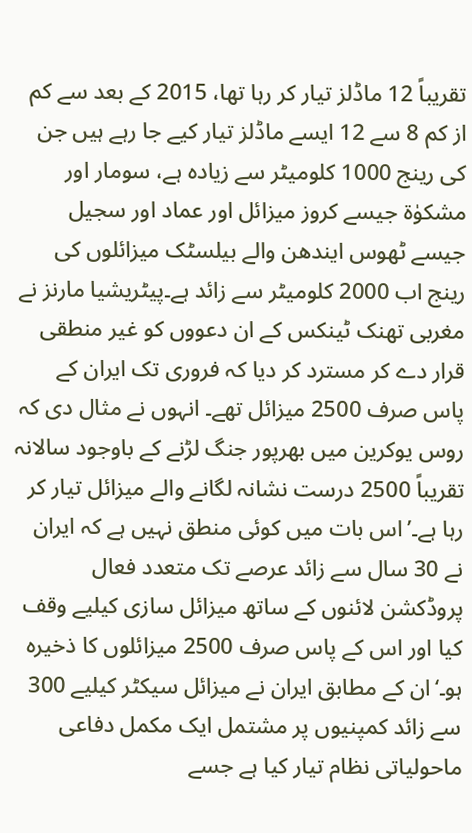تقریباً 12 ماڈلز تیار کر رہا تھا، 2015 کے بعد سے کم از کم 8 سے 12 ایسے ماڈلز تیار کیے جا رہے ہیں جن کی رینج 1000 کلومیٹر سے زیادہ ہے، سومار اور مشکوٰۃ جیسے کروز میزائل اور عماد اور سجیل جیسے ٹھوس ایندھن والے بیلسٹک میزائلوں کی رینج اب 2000 کلومیٹر سے زائد ہے۔پیٹریشیا مارنز نے مغربی تھنک ٹینکس کے ان دعووں کو غیر منطقی قرار دے کر مسترد کر دیا کہ فروری تک ایران کے پاس صرف 2500 میزائل تھے۔ انہوں نے مثال دی کہ روس یوکرین میں بھرپور جنگ لڑنے کے باوجود سالانہ تقریباً 2500 درست نشانہ لگانے والے میزائل تیار کر رہا ہے۔’اس بات میں کوئی منطق نہیں ہے کہ ایران نے 30 سال سے زائد عرصے تک متعدد فعال پروڈکشن لائنوں کے ساتھ میزائل سازی کیلیے وقف کیا اور اس کے پاس صرف 2500 میزائلوں کا ذخیرہ ہو۔‘ان کے مطابق ایران نے میزائل سیکٹر کیلیے 300 سے زائد کمپنیوں پر مشتمل ایک مکمل دفاعی ماحولیاتی نظام تیار کیا ہے جسے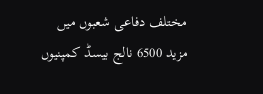مختلف دفاعی شعبوں میں مزید 6500 نالج بیسڈ کمپنیوں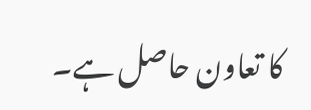کا تعاون حاصل ہے۔